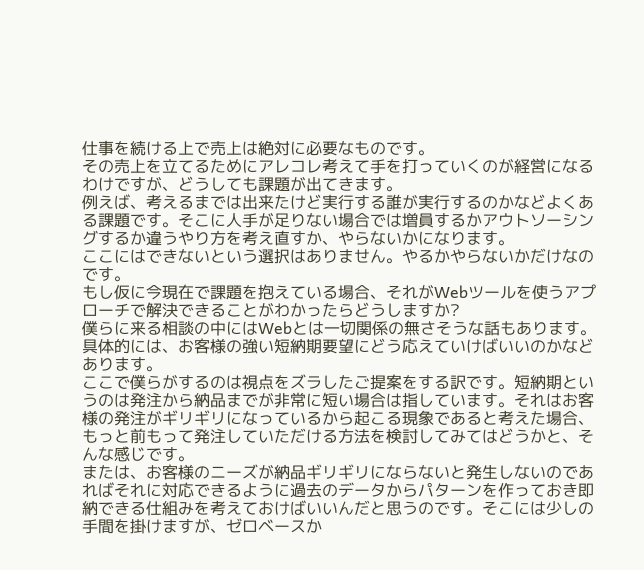仕事を続ける上で売上は絶対に必要なものです。
その売上を立てるためにアレコレ考えて手を打っていくのが経営になるわけですが、どうしても課題が出てきます。
例えば、考えるまでは出来たけど実行する誰が実行するのかなどよくある課題です。そこに人手が足りない場合では増員するかアウトソーシングするか違うやり方を考え直すか、やらないかになります。
ここにはできないという選択はありません。やるかやらないかだけなのです。
もし仮に今現在で課題を抱えている場合、それがWebツールを使うアプローチで解決できることがわかったらどうしますか?
僕らに来る相談の中にはWebとは一切関係の無さそうな話もあります。具体的には、お客様の強い短納期要望にどう応えていけばいいのかなどあります。
ここで僕らがするのは視点をズラしたご提案をする訳です。短納期というのは発注から納品までが非常に短い場合は指しています。それはお客様の発注がギリギリになっているから起こる現象であると考えた場合、もっと前もって発注していただける方法を検討してみてはどうかと、そんな感じです。
または、お客様のニーズが納品ギリギリにならないと発生しないのであればそれに対応できるように過去のデータからパターンを作っておき即納できる仕組みを考えておけばいいんだと思うのです。そこには少しの手間を掛けますが、ゼロベースか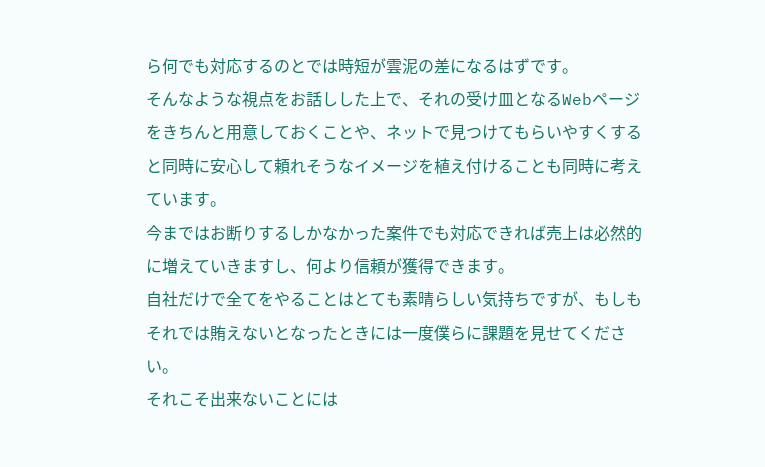ら何でも対応するのとでは時短が雲泥の差になるはずです。
そんなような視点をお話しした上で、それの受け皿となるWebページをきちんと用意しておくことや、ネットで見つけてもらいやすくすると同時に安心して頼れそうなイメージを植え付けることも同時に考えています。
今まではお断りするしかなかった案件でも対応できれば売上は必然的に増えていきますし、何より信頼が獲得できます。
自社だけで全てをやることはとても素晴らしい気持ちですが、もしもそれでは賄えないとなったときには一度僕らに課題を見せてください。
それこそ出来ないことには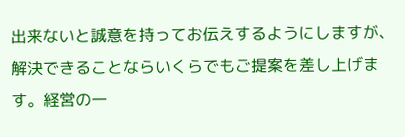出来ないと誠意を持ってお伝えするようにしますが、解決できることならいくらでもご提案を差し上げます。経営の一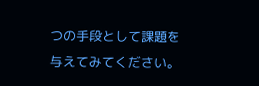つの手段として課題を与えてみてください。